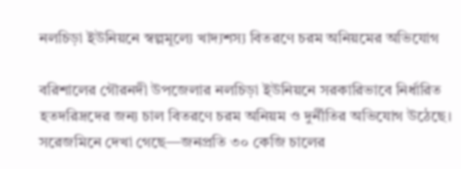নলচিড়া ইউনিয়নে স্বল্পমূল্যে খাদ্যশস্য বিতরণে চরম অনিয়মের অভিযোগ

বরিশালের গৌরনদী উপজেলার নলচিড়া ইউনিয়নে সরকারিভাবে নির্ধারিত হতদরিদ্রদের জন্য চাল বিতরণে চরম অনিয়ম ও দুর্নীতির অভিযোগ উঠেছে। সরেজমিনে দেখা গেছে—জনপ্রতি ৩০ কেজি চালের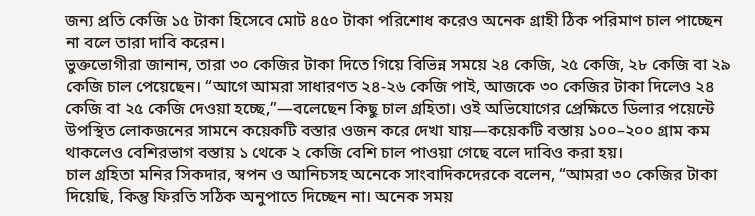জন্য প্রতি কেজি ১৫ টাকা হিসেবে মোট ৪৫০ টাকা পরিশোধ করেও অনেক গ্রাহী ঠিক পরিমাণ চাল পাচ্ছেন না বলে তারা দাবি করেন।
ভুক্তভোগীরা জানান, তারা ৩০ কেজির টাকা দিতে গিয়ে বিভিন্ন সময়ে ২৪ কেজি, ২৫ কেজি, ২৮ কেজি বা ২৯ কেজি চাল পেয়েছেন। “আগে আমরা সাধারণত ২৪-২৬ কেজি পাই, আজকে ৩০ কেজির টাকা দিলেও ২৪ কেজি বা ২৫ কেজি দেওয়া হচ্ছে,”—বলেছেন কিছু চাল গ্রহিতা। ওই অভিযোগের প্রেক্ষিতে ডিলার পয়েন্টে উপস্থিত লোকজনের সামনে কয়েকটি বস্তার ওজন করে দেখা যায়—কয়েকটি বস্তায় ১০০–২০০ গ্রাম কম থাকলেও বেশিরভাগ বস্তায় ১ থেকে ২ কেজি বেশি চাল পাওয়া গেছে বলে দাবিও করা হয়।
চাল গ্রহিতা মনির সিকদার, স্বপন ও আনিচসহ অনেকে সাংবাদিকদেরকে বলেন, “আমরা ৩০ কেজির টাকা দিয়েছি, কিন্তু ফিরতি সঠিক অনুপাতে দিচ্ছেন না। অনেক সময়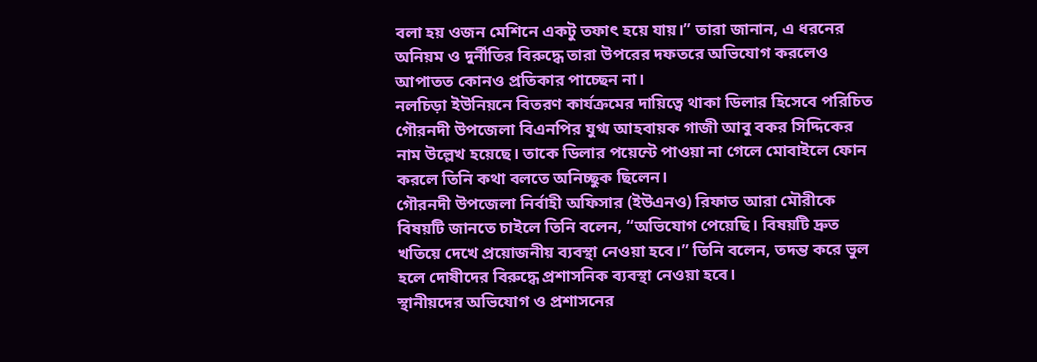বলা হয় ওজন মেশিনে একটু তফাৎ হয়ে যায়।” তারা জানান, এ ধরনের অনিয়ম ও দুর্নীতির বিরুদ্ধে তারা উপরের দফতরে অভিযোগ করলেও আপাতত কোনও প্রতিকার পাচ্ছেন না।
নলচিড়া ইউনিয়নে বিতরণ কার্যক্রমের দায়িত্বে থাকা ডিলার হিসেবে পরিচিত গৌরনদী উপজেলা বিএনপির যুগ্ম আহবায়ক গাজী আবু বকর সিদ্দিকের নাম উল্লেখ হয়েছে। তাকে ডিলার পয়েন্টে পাওয়া না গেলে মোবাইলে ফোন করলে তিনি কথা বলতে অনিচ্ছুক ছিলেন।
গৌরনদী উপজেলা নির্বাহী অফিসার (ইউএনও) রিফাত আরা মৌরীকে বিষয়টি জানতে চাইলে তিনি বলেন, “অভিযোগ পেয়েছি। বিষয়টি দ্রুত খতিয়ে দেখে প্রয়োজনীয় ব্যবস্থা নেওয়া হবে।” তিনি বলেন, তদন্ত করে ভুল হলে দোষীদের বিরুদ্ধে প্রশাসনিক ব্যবস্থা নেওয়া হবে।
স্থানীয়দের অভিযোগ ও প্রশাসনের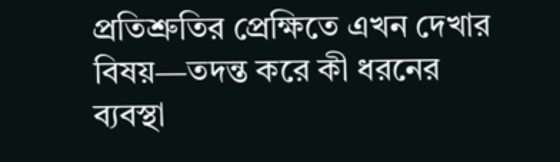প্রতিশ্রুতির প্রেক্ষিতে এখন দেখার বিষয়—তদন্ত করে কী ধরনের ব্যবস্থা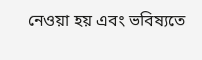নেওয়া হয় এবং ভবিষ্যতে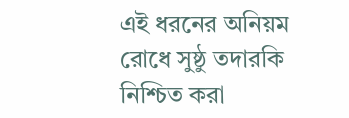এই ধরনের অনিয়ম রোধে সুষ্ঠু তদারকি নিশ্চিত করা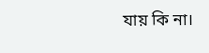যায় কি না।